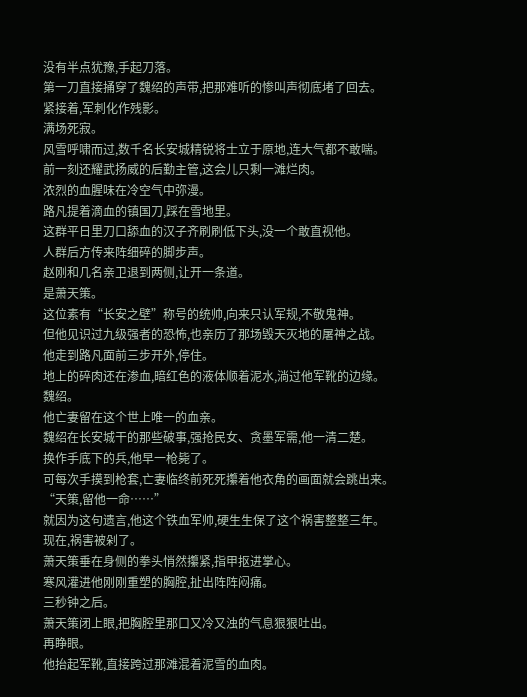没有半点犹豫,手起刀落。
第一刀直接捅穿了魏绍的声带,把那难听的惨叫声彻底堵了回去。
紧接着,军刺化作残影。
满场死寂。
风雪呼啸而过,数千名长安城精锐将士立于原地,连大气都不敢喘。
前一刻还耀武扬威的后勤主管,这会儿只剩一滩烂肉。
浓烈的血腥味在冷空气中弥漫。
路凡提着滴血的镇国刀,踩在雪地里。
这群平日里刀口舔血的汉子齐刷刷低下头,没一个敢直视他。
人群后方传来阵细碎的脚步声。
赵刚和几名亲卫退到两侧,让开一条道。
是萧天策。
这位素有“长安之壁”称号的统帅,向来只认军规,不敬鬼神。
但他见识过九级强者的恐怖,也亲历了那场毁天灭地的屠神之战。
他走到路凡面前三步开外,停住。
地上的碎肉还在渗血,暗红色的液体顺着泥水,淌过他军靴的边缘。
魏绍。
他亡妻留在这个世上唯一的血亲。
魏绍在长安城干的那些破事,强抢民女、贪墨军需,他一清二楚。
换作手底下的兵,他早一枪毙了。
可每次手摸到枪套,亡妻临终前死死攥着他衣角的画面就会跳出来。
“天策,留他一命……”
就因为这句遗言,他这个铁血军帅,硬生生保了这个祸害整整三年。
现在,祸害被剁了。
萧天策垂在身侧的拳头悄然攥紧,指甲抠进掌心。
寒风灌进他刚刚重塑的胸腔,扯出阵阵闷痛。
三秒钟之后。
萧天策闭上眼,把胸腔里那口又冷又浊的气息狠狠吐出。
再睁眼。
他抬起军靴,直接跨过那滩混着泥雪的血肉。